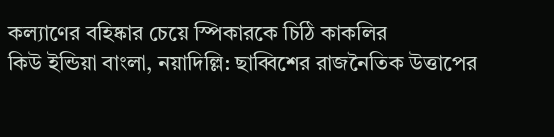কল্যাণের বহিষ্কার চেয়ে স্পিকারকে চিঠি কাকলির
কিউ ইন্ডিয়া বাংলা, নয়াদিল্লি: ছাব্বিশের রাজনৈতিক উত্তাপের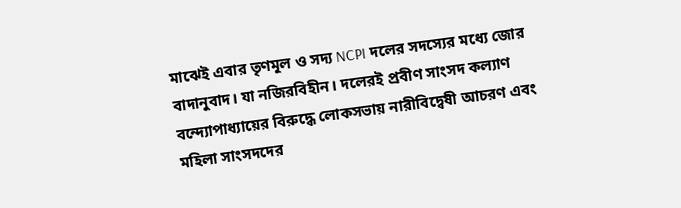মাঝেই এবার তৃণমূল ও সদ্য NCPI দলের সদস্যের মধ্যে জোর বাদানুবাদ। যা নজিরবিহীন। দলেরই প্রবীণ সাংসদ কল্যাণ বন্দ্যোপাধ্যায়ের বিরুদ্ধে লোকসভায় নারীবিদ্বেষী আচরণ এবং মহিলা সাংসদদের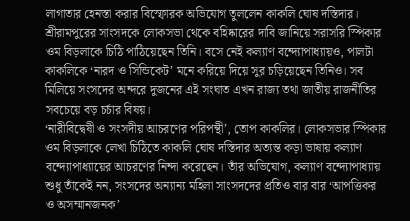লাগাতার হেনস্তা করার বিস্ফোরক অভিযোগ তুললেন কাকলি ঘোষ দস্তিদার। শ্রীরামপুরের সাংসদকে লোকসভা থেকে বহিষ্কারের দাবি জানিয়ে সরাসরি স্পিকার ওম বিড়লাকে চিঠি পাঠিয়েছেন তিনি। বসে নেই কল্যাণ বন্দ্যোপাধ্যায়ও, পালটা কাকলিকে ‘নারদ ও সিন্ডিকেট’ মনে করিয়ে দিয়ে সুর চড়িয়েছেন তিনিও। সব মিলিয়ে সংসদের অন্দরে দুজনের এই সংঘাত এখন রাজ্য তথা জাতীয় রাজনীতির সবচেয়ে বড় চর্চার বিষয়।
‘নারীবিদ্বেষী ও সংসদীয় আচরণের পরিপন্থী’, তোপ কাকলির। লোকসভার স্পিকার ওম বিড়লাকে লেখা চিঠিতে কাকলি ঘোষ দস্তিদার অত্যন্ত কড়া ভাষায় কল্যাণ বন্দ্যোপাধ্যায়ের আচরণের নিন্দা করেছেন। তাঁর অভিযোগ, কল্যাণ বন্দ্যোপাধ্যায় শুধু তাঁকেই নন, সংসদের অন্যান্য মহিলা সাংসদদের প্রতিও বার বার ‘আপত্তিকর ও অসম্মানজনক’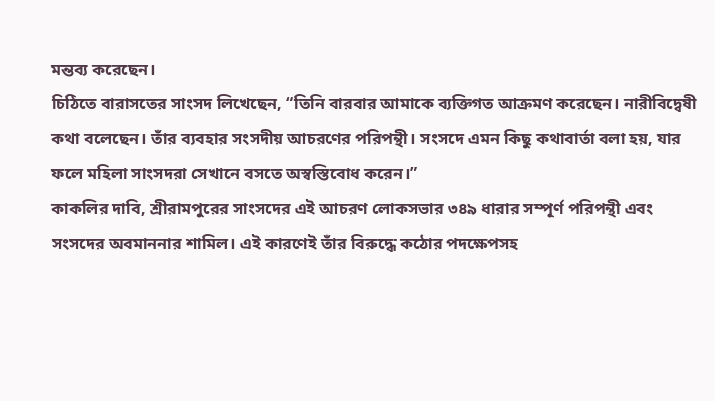মন্তব্য করেছেন।
চিঠিতে বারাসতের সাংসদ লিখেছেন, “তিনি বারবার আমাকে ব্যক্তিগত আক্রমণ করেছেন। নারীবিদ্বেষী কথা বলেছেন। তাঁর ব্যবহার সংসদীয় আচরণের পরিপন্থী। সংসদে এমন কিছু কথাবার্তা বলা হয়, যার ফলে মহিলা সাংসদরা সেখানে বসতে অস্বস্তিবোধ করেন।”
কাকলির দাবি, শ্রীরামপুরের সাংসদের এই আচরণ লোকসভার ৩৪৯ ধারার সম্পূর্ণ পরিপন্থী এবং সংসদের অবমাননার শামিল। এই কারণেই তাঁর বিরুদ্ধে কঠোর পদক্ষেপসহ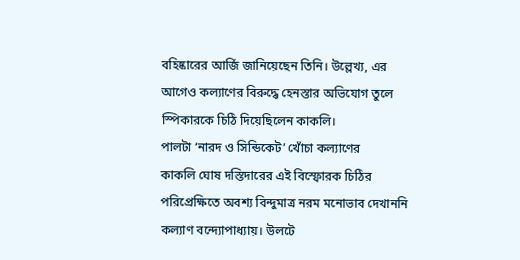বহিষ্কারের আর্জি জানিয়েছেন তিনি। উল্লেখ্য, এর আগেও কল্যাণের বিরুদ্ধে হেনস্তার অভিযোগ তুলে স্পিকারকে চিঠি দিয়েছিলেন কাকলি।
পালটা ‘নারদ ও সিন্ডিকেট’ খোঁচা কল্যাণের
কাকলি ঘোষ দস্তিদারের এই বিস্ফোরক চিঠির পরিপ্রেক্ষিতে অবশ্য বিন্দুমাত্র নরম মনোভাব দেখাননি কল্যাণ বন্দ্যোপাধ্যায়। উলটে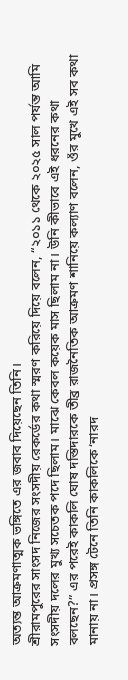অত্যন্ত আক্রমণাত্মক ভঙ্গিতে এর জবাব দিয়েছেন তিনি।
শ্রীরামপুরের সাংসদ নিজের সংসদীয় রেকর্ডের কথা স্মরণ করিয়ে দিয়ে বলেন, “২০১১ থেকে ২০২৫ সাল পর্যন্ত আমি সংসদীয় দলের মুখ্য সচেতক পদে ছিলাম। মাঝে কেবল কয়েক মাস ছিলাম না। উনি কীভাবে এই ধরনের কথা বলছেন?” এর পরেই কাকলি ঘোষ দস্তিদারকে তীব্র রাজনৈতিক আক্রমণ শানিয়ে কল্যাণ বলেন, ওঁর মুখে এই সব কথা মানায় না। প্রসঙ্গ টেনে তিনি কাকলিকে ‘নারদ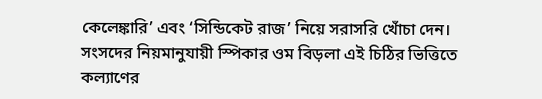কেলেঙ্কারি’ এবং ‘সিন্ডিকেট রাজ’ নিয়ে সরাসরি খোঁচা দেন।
সংসদের নিয়মানুযায়ী স্পিকার ওম বিড়লা এই চিঠির ভিত্তিতে কল্যাণের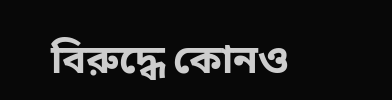বিরুদ্ধে কোনও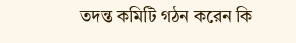তদন্ত কমিটি গঠন করেন কি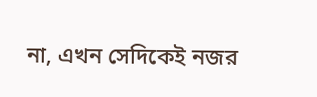না, এখন সেদিকেই নজর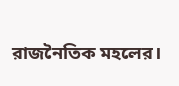রাজনৈতিক মহলের।